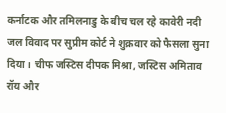कर्नाटक और तमिलनाडु के बीच चल रहे कावेरी नदी जल विवाद पर सुप्रीम कोर्ट ने शुक्रवार को फैसला सुना दिया। चीफ जस्टिस दीपक मिश्रा, जस्टिस अमिताव रॉय और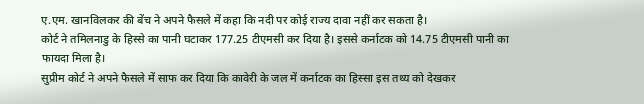ए.एम. खानविलकर की बेंच ने अपने फैसले में कहा कि नदी पर कोई राज्य दावा नहीं कर सकता है।
कोर्ट ने तमिलनाडु के हिस्से का पानी घटाकर 177.25 टीएमसी कर दिया है। इससे कर्नाटक को 14.75 टीएमसी पानी का फायदा मिला है।
सुप्रीम कोर्ट ने अपने फैसले में साफ कर दिया कि कावेरी के जल में कर्नाटक का हिस्सा इस तथ्य को देखकर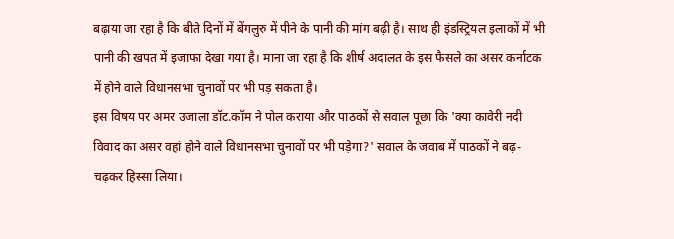बढ़ाया जा रहा है कि बीते दिनों में बेंगलुरु में पीने के पानी की मांग बढ़ी है। साथ ही इंडस्ट्रियल इलाकों में भी पानी की खपत में इजाफा देखा गया है। माना जा रहा है कि शीर्ष अदालत के इस फैसले का असर कर्नाटक में होने वाले विधानसभा चुनावों पर भी पड़ सकता है।
इस विषय पर अमर उजाला डॉट.कॉम ने पोल कराया और पाठकों से सवाल पूछा कि 'क्या कावेरी नदी विवाद का असर वहां होने वाले विधानसभा चुनावों पर भी पड़ेगा?' सवाल के जवाब में पाठकों ने बढ़-चढ़कर हिस्सा लिया।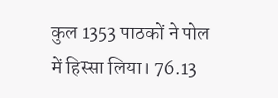कुल 1353 पाठकों ने पोल में हिस्सा लिया। 76.13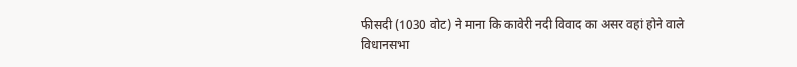फीसदी (1030 वोट) ने माना कि कावेरी नदी विवाद का असर वहां होने वाले विधानसभा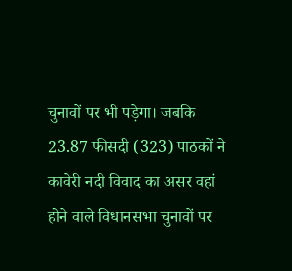चुनावों पर भी पड़ेगा। जबकि 23.87 फीसदी (323) पाठकों ने कावेरी नदी विवाद का असर वहां होने वाले विधानसभा चुनावों पर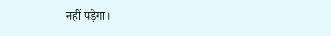नहीं पड़ेगा।